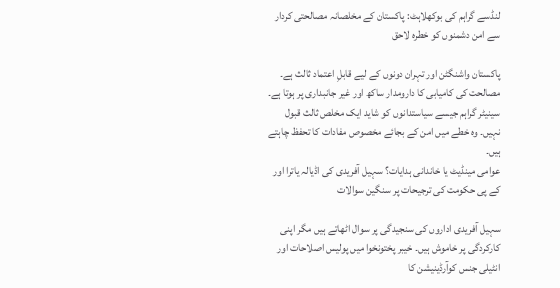لنڈسے گراہم کی بوکھلاہٹ: پاکستان کے مخلصانہ مصالحتی کردار سے امن دشمنوں کو خطرہ لاحق

پاکستان واشنگٹن اور تہران دونوں کے لیے قابلِ اعتماد ثالث ہے۔ مصالحت کی کامیابی کا دارومدار ساکھ اور غیر جانبداری پر ہوتا ہے۔ سینیٹر گراہم جیسے سیاستدانوں کو شاید ایک مخلص ثالث قبول نہیں۔ وہ خطے میں امن کے بجائے مخصوص مفادات کا تحفظ چاہتے ہیں۔
عوامی مینڈیٹ یا خاندانی ہدایات؟ سہیل آفریدی کی اڈیالہ یاترا اور کے پی حکومت کی ترجیحات پر سنگین سوالات

سہیل آفریدی اداروں کی سنجیدگی پر سوال اٹھاتے ہیں مگر اپنی کارکردگی پر خاموش ہیں۔ خیبر پختونخوا میں پولیس اصلاحات اور انٹیلی جنس کوآرڈینیشن کا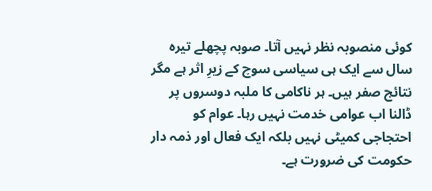کوئی منصوبہ نظر نہیں آتا۔ صوبہ پچھلے تیرہ سال سے ایک ہی سیاسی سوچ کے زیرِ اثر ہے مگر نتائج صفر ہیں۔ ہر ناکامی کا ملبہ دوسروں پر ڈالنا اب عوامی خدمت نہیں رہا۔ عوام کو احتجاجی کمیٹی نہیں بلکہ ایک فعال اور ذمہ دار حکومت کی ضرورت ہے۔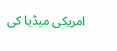امریکی میڈیا کی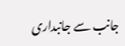جانب سے جانبداری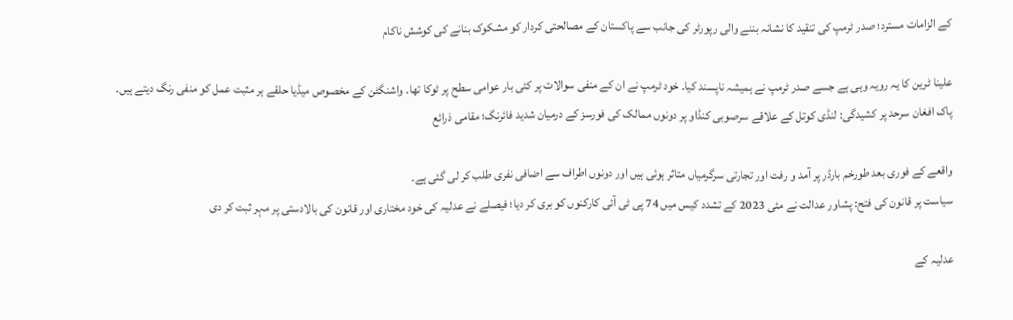کے الزامات مسترد؛ صدر ٹرمپ کی تنقید کا نشانہ بننے والی رپورٹر کی جانب سے پاکستان کے مصالحتی کردار کو مشکوک بنانے کی کوشش ناکام

علینا ٹرین کا یہ رویہ وہی ہے جسے صدر ٹرمپ نے ہمیشہ ناپسند کیا۔ خود ٹرمپ نے ان کے منفی سوالات پر کئی بار عوامی سطح پر ٹوکا تھا۔ واشنگٹن کے مخصوص میڈیا حلقے ہر مثبت عمل کو منفی رنگ دیتے ہیں۔
پاک افغان سرحد پر کشیدگی: لنڈی کوتل کے علاقے سرصوبی کنڈاو پر دونوں ممالک کی فورسز کے درمیان شدید فائرنگ؛ مقامی ذرائع

واقعے کے فوری بعد طورخم بارڈر پر آمد و رفت اور تجارتی سرگرمیاں متاثر ہوئی ہیں اور دونوں اطراف سے اضافی نفری طلب کر لی گئی ہے۔
سیاست پر قانون کی فتح: پشاور عدالت نے مئی 2023 کے تشدد کیس میں 74 پی ٹی آئی کارکنوں کو بری کر دیا؛ فیصلے نے عدلیہ کی خود مختاری اور قانون کی بالادستی پر مہر ثبت کر دی

عدلیہ کے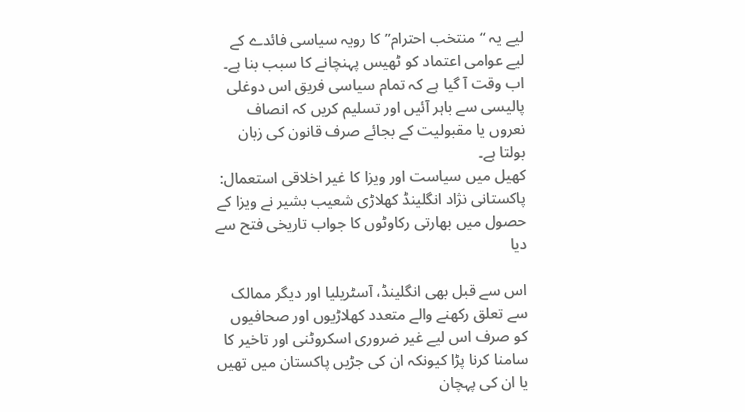لیے یہ “منتخب احترام” کا رویہ سیاسی فائدے کے لیے عوامی اعتماد کو ٹھیس پہنچانے کا سبب بنا ہے۔ اب وقت آ گیا ہے کہ تمام سیاسی فریق اس دوغلی پالیسی سے باہر آئیں اور تسلیم کریں کہ انصاف نعروں یا مقبولیت کے بجائے صرف قانون کی زبان بولتا ہے۔
کھیل میں سیاست اور ویزا کا غیر اخلاقی استعمال: پاکستانی نژاد انگلینڈ کھلاڑی شعیب بشیر نے ویزا کے حصول میں بھارتی رکاوٹوں کا جواب تاریخی فتح سے دیا

اس سے قبل بھی انگلینڈ، آسٹریلیا اور دیگر ممالک سے تعلق رکھنے والے متعدد کھلاڑیوں اور صحافیوں کو صرف اس لیے غیر ضروری اسکروٹنی اور تاخیر کا سامنا کرنا پڑا کیونکہ ان کی جڑیں پاکستان میں تھیں یا ان کی پہچان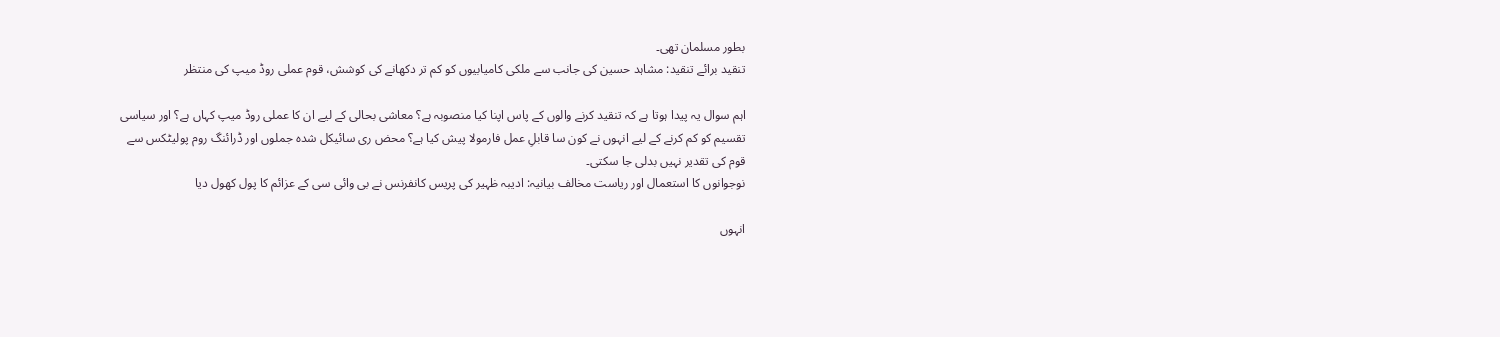بطور مسلمان تھی۔
تنقید برائے تنقید: مشاہد حسین کی جانب سے ملکی کامیابیوں کو کم تر دکھانے کی کوشش، قوم عملی روڈ میپ کی منتظر

اہم سوال یہ پیدا ہوتا ہے کہ تنقید کرنے والوں کے پاس اپنا کیا منصوبہ ہے؟ معاشی بحالی کے لیے ان کا عملی روڈ میپ کہاں ہے؟ اور سیاسی تقسیم کو کم کرنے کے لیے انہوں نے کون سا قابلِ عمل فارمولا پیش کیا ہے؟ محض ری سائیکل شدہ جملوں اور ڈرائنگ روم پولیٹکس سے قوم کی تقدیر نہیں بدلی جا سکتی۔
نوجوانوں کا استعمال اور ریاست مخالف بیانیہ: ادیبہ ظہیر کی پریس کانفرنس نے بی وائی سی کے عزائم کا پول کھول دیا

انہوں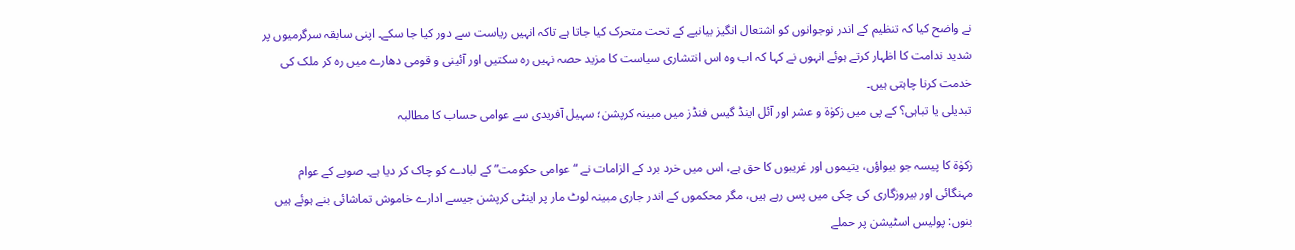نے واضح کیا کہ تنظیم کے اندر نوجوانوں کو اشتعال انگیز بیانیے کے تحت متحرک کیا جاتا ہے تاکہ انہیں ریاست سے دور کیا جا سکے۔ اپنی سابقہ سرگرمیوں پر شدید ندامت کا اظہار کرتے ہوئے انہوں نے کہا کہ اب وہ اس انتشاری سیاست کا مزید حصہ نہیں رہ سکتیں اور آئینی و قومی دھارے میں رہ کر ملک کی خدمت کرنا چاہتی ہیں۔
تبدیلی یا تباہی؟ کے پی میں زکوٰۃ و عشر اور آئل اینڈ گیس فنڈز میں مبینہ کرپشن؛ سہیل آفریدی سے عوامی حساب کا مطالبہ

زکوٰۃ کا پیسہ جو بیواؤں، یتیموں اور غریبوں کا حق ہے، اس میں خرد برد کے الزامات نے “عوامی حکومت” کے لبادے کو چاک کر دیا ہے۔ صوبے کے عوام مہنگائی اور بیروزگاری کی چکی میں پس رہے ہیں، مگر محکموں کے اندر جاری مبینہ لوٹ مار پر اینٹی کرپشن جیسے ادارے خاموش تماشائی بنے ہوئے ہیں
بنوں: پولیس اسٹیشن پر حملے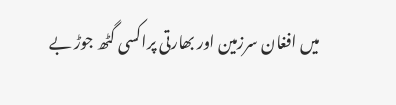میں افغان سرزمین اور بھارتی پراکسی گٹھ جوڑ بے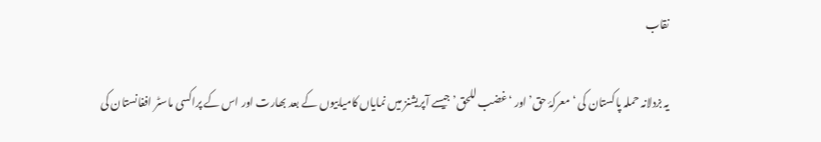نقاب

یہ بزدلانہ حملہ پاکستان کی ‘معرکۂ حق’ اور ‘غضب للحق’ جیسے آپریشنز میں نمایاں کامیابیوں کے بعد بھارت اور اس کے پراکسی ماسٹر افغانستان کی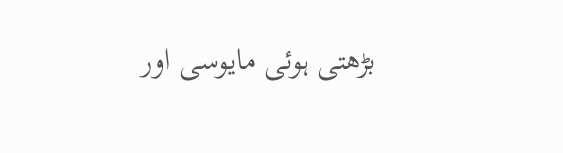بڑھتی ہوئی مایوسی اور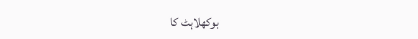بوکھلاہٹ کا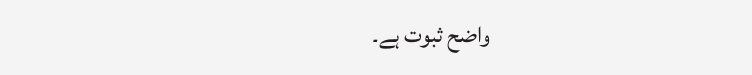واضح ثبوت ہے۔